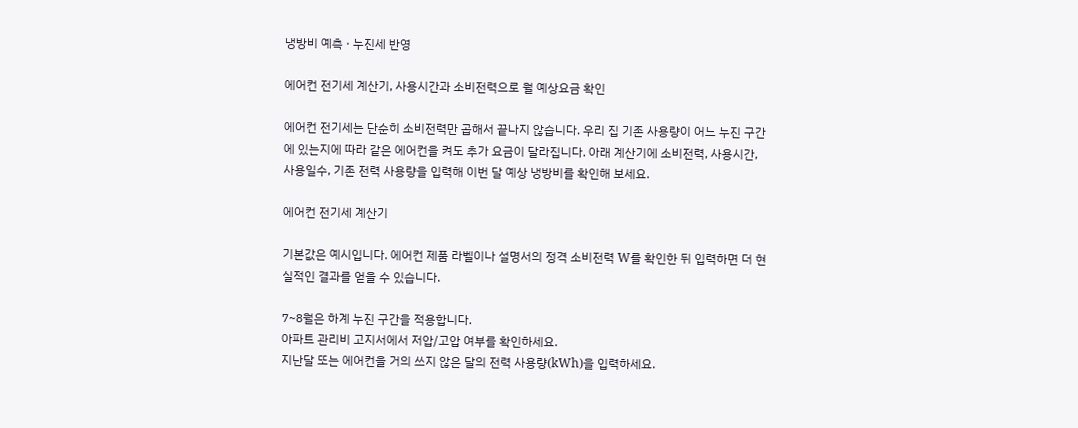냉방비 예측 · 누진세 반영

에어컨 전기세 계산기, 사용시간과 소비전력으로 월 예상요금 확인

에어컨 전기세는 단순히 소비전력만 곱해서 끝나지 않습니다. 우리 집 기존 사용량이 어느 누진 구간에 있는지에 따라 같은 에어컨을 켜도 추가 요금이 달라집니다. 아래 계산기에 소비전력, 사용시간, 사용일수, 기존 전력 사용량을 입력해 이번 달 예상 냉방비를 확인해 보세요.

에어컨 전기세 계산기

기본값은 예시입니다. 에어컨 제품 라벨이나 설명서의 정격 소비전력 W를 확인한 뒤 입력하면 더 현실적인 결과를 얻을 수 있습니다.

7~8월은 하계 누진 구간을 적용합니다.
아파트 관리비 고지서에서 저압/고압 여부를 확인하세요.
지난달 또는 에어컨을 거의 쓰지 않은 달의 전력 사용량(kWh)을 입력하세요.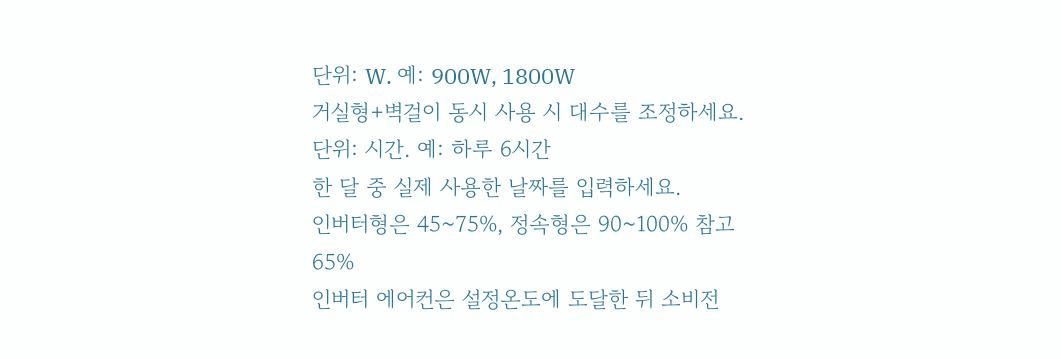단위: W. 예: 900W, 1800W
거실형+벽걸이 동시 사용 시 대수를 조정하세요.
단위: 시간. 예: 하루 6시간
한 달 중 실제 사용한 날짜를 입력하세요.
인버터형은 45~75%, 정속형은 90~100% 참고
65%
인버터 에어컨은 설정온도에 도달한 뒤 소비전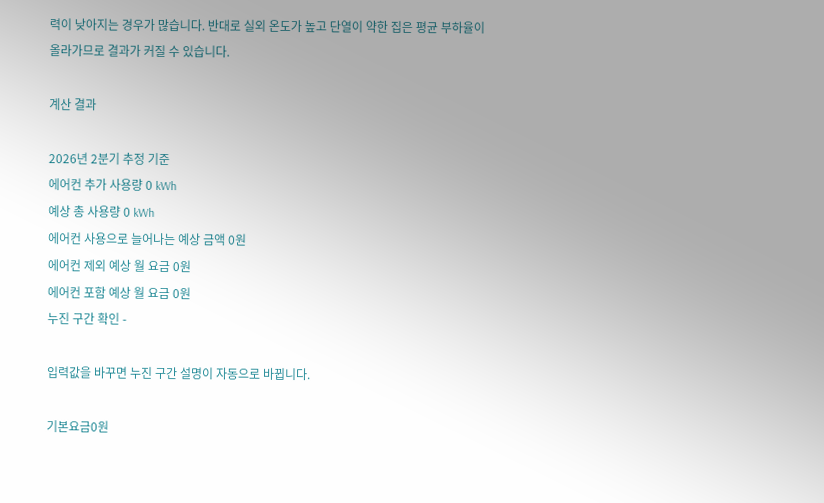력이 낮아지는 경우가 많습니다. 반대로 실외 온도가 높고 단열이 약한 집은 평균 부하율이 올라가므로 결과가 커질 수 있습니다.

계산 결과

2026년 2분기 추정 기준
에어컨 추가 사용량 0 kWh
예상 총 사용량 0 kWh
에어컨 사용으로 늘어나는 예상 금액 0원
에어컨 제외 예상 월 요금 0원
에어컨 포함 예상 월 요금 0원
누진 구간 확인 -

입력값을 바꾸면 누진 구간 설명이 자동으로 바뀝니다.

기본요금0원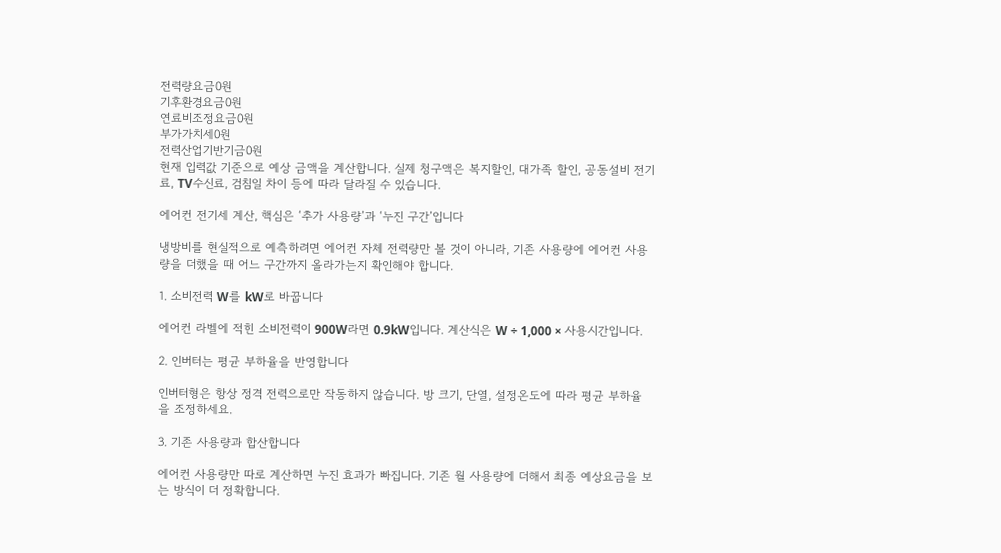전력량요금0원
기후환경요금0원
연료비조정요금0원
부가가치세0원
전력산업기반기금0원
현재 입력값 기준으로 예상 금액을 계산합니다. 실제 청구액은 복지할인, 대가족 할인, 공동설비 전기료, TV수신료, 검침일 차이 등에 따라 달라질 수 있습니다.

에어컨 전기세 계산, 핵심은 ‘추가 사용량’과 ‘누진 구간’입니다

냉방비를 현실적으로 예측하려면 에어컨 자체 전력량만 볼 것이 아니라, 기존 사용량에 에어컨 사용량을 더했을 때 어느 구간까지 올라가는지 확인해야 합니다.

1. 소비전력 W를 kW로 바꿉니다

에어컨 라벨에 적힌 소비전력이 900W라면 0.9kW입니다. 계산식은 W ÷ 1,000 × 사용시간입니다.

2. 인버터는 평균 부하율을 반영합니다

인버터형은 항상 정격 전력으로만 작동하지 않습니다. 방 크기, 단열, 설정온도에 따라 평균 부하율을 조정하세요.

3. 기존 사용량과 합산합니다

에어컨 사용량만 따로 계산하면 누진 효과가 빠집니다. 기존 월 사용량에 더해서 최종 예상요금을 보는 방식이 더 정확합니다.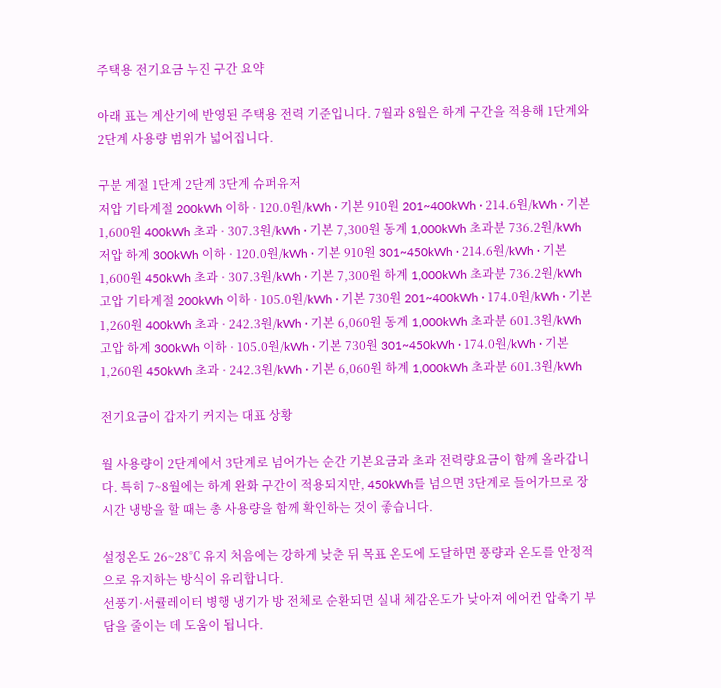주택용 전기요금 누진 구간 요약

아래 표는 계산기에 반영된 주택용 전력 기준입니다. 7월과 8월은 하계 구간을 적용해 1단계와 2단계 사용량 범위가 넓어집니다.

구분 계절 1단계 2단계 3단계 슈퍼유저
저압 기타계절 200kWh 이하 · 120.0원/kWh · 기본 910원 201~400kWh · 214.6원/kWh · 기본 1,600원 400kWh 초과 · 307.3원/kWh · 기본 7,300원 동계 1,000kWh 초과분 736.2원/kWh
저압 하계 300kWh 이하 · 120.0원/kWh · 기본 910원 301~450kWh · 214.6원/kWh · 기본 1,600원 450kWh 초과 · 307.3원/kWh · 기본 7,300원 하계 1,000kWh 초과분 736.2원/kWh
고압 기타계절 200kWh 이하 · 105.0원/kWh · 기본 730원 201~400kWh · 174.0원/kWh · 기본 1,260원 400kWh 초과 · 242.3원/kWh · 기본 6,060원 동계 1,000kWh 초과분 601.3원/kWh
고압 하계 300kWh 이하 · 105.0원/kWh · 기본 730원 301~450kWh · 174.0원/kWh · 기본 1,260원 450kWh 초과 · 242.3원/kWh · 기본 6,060원 하계 1,000kWh 초과분 601.3원/kWh

전기요금이 갑자기 커지는 대표 상황

월 사용량이 2단계에서 3단계로 넘어가는 순간 기본요금과 초과 전력량요금이 함께 올라갑니다. 특히 7~8월에는 하계 완화 구간이 적용되지만, 450kWh를 넘으면 3단계로 들어가므로 장시간 냉방을 할 때는 총 사용량을 함께 확인하는 것이 좋습니다.

설정온도 26~28℃ 유지 처음에는 강하게 낮춘 뒤 목표 온도에 도달하면 풍량과 온도를 안정적으로 유지하는 방식이 유리합니다.
선풍기·서큘레이터 병행 냉기가 방 전체로 순환되면 실내 체감온도가 낮아져 에어컨 압축기 부담을 줄이는 데 도움이 됩니다.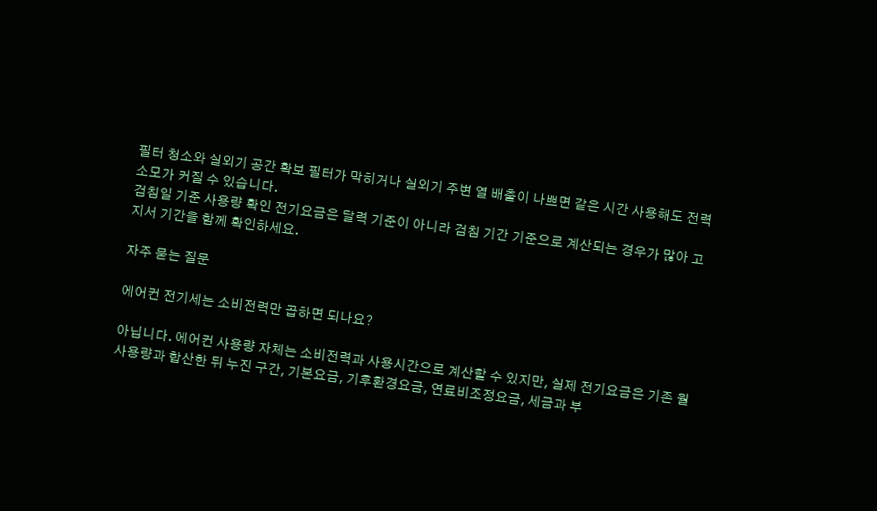필터 청소와 실외기 공간 확보 필터가 막히거나 실외기 주변 열 배출이 나쁘면 같은 시간 사용해도 전력 소모가 커질 수 있습니다.
검침일 기준 사용량 확인 전기요금은 달력 기준이 아니라 검침 기간 기준으로 계산되는 경우가 많아 고지서 기간을 함께 확인하세요.

자주 묻는 질문

에어컨 전기세는 소비전력만 곱하면 되나요?

아닙니다. 에어컨 사용량 자체는 소비전력과 사용시간으로 계산할 수 있지만, 실제 전기요금은 기존 월 사용량과 합산한 뒤 누진 구간, 기본요금, 기후환경요금, 연료비조정요금, 세금과 부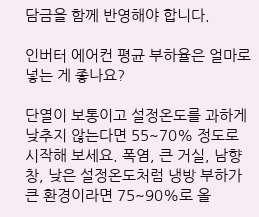담금을 함께 반영해야 합니다.

인버터 에어컨 평균 부하율은 얼마로 넣는 게 좋나요?

단열이 보통이고 설정온도를 과하게 낮추지 않는다면 55~70% 정도로 시작해 보세요. 폭염, 큰 거실, 남향 창, 낮은 설정온도처럼 냉방 부하가 큰 환경이라면 75~90%로 올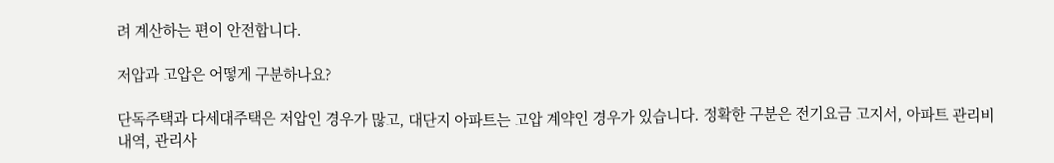려 계산하는 편이 안전합니다.

저압과 고압은 어떻게 구분하나요?

단독주택과 다세대주택은 저압인 경우가 많고, 대단지 아파트는 고압 계약인 경우가 있습니다. 정확한 구분은 전기요금 고지서, 아파트 관리비 내역, 관리사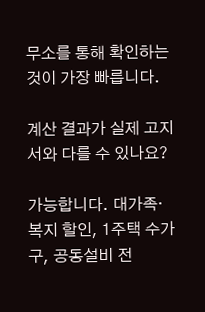무소를 통해 확인하는 것이 가장 빠릅니다.

계산 결과가 실제 고지서와 다를 수 있나요?

가능합니다. 대가족·복지 할인, 1주택 수가구, 공동설비 전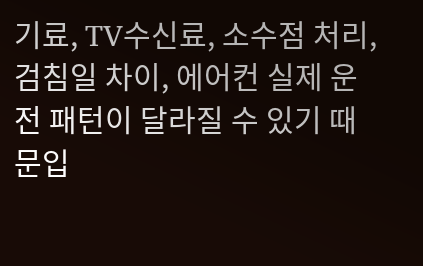기료, TV수신료, 소수점 처리, 검침일 차이, 에어컨 실제 운전 패턴이 달라질 수 있기 때문입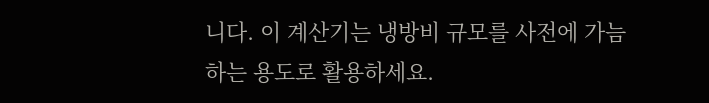니다. 이 계산기는 냉방비 규모를 사전에 가늠하는 용도로 활용하세요.